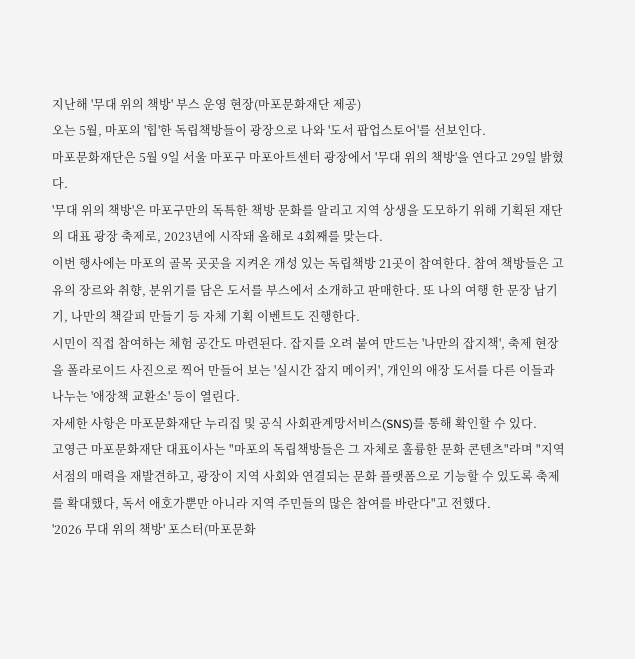지난해 '무대 위의 책방' 부스 운영 현장(마포문화재단 제공)
오는 5월, 마포의 '힙'한 독립책방들이 광장으로 나와 '도서 팝업스토어'를 선보인다.
마포문화재단은 5월 9일 서울 마포구 마포아트센터 광장에서 '무대 위의 책방'을 연다고 29일 밝혔다.
'무대 위의 책방'은 마포구만의 독특한 책방 문화를 알리고 지역 상생을 도모하기 위해 기획된 재단의 대표 광장 축제로, 2023년에 시작돼 올해로 4회째를 맞는다.
이번 행사에는 마포의 골목 곳곳을 지켜온 개성 있는 독립책방 21곳이 참여한다. 참여 책방들은 고유의 장르와 취향, 분위기를 담은 도서를 부스에서 소개하고 판매한다. 또 나의 여행 한 문장 남기기, 나만의 책갈피 만들기 등 자체 기획 이벤트도 진행한다.
시민이 직접 참여하는 체험 공간도 마련된다. 잡지를 오려 붙여 만드는 '나만의 잡지책', 축제 현장을 폴라로이드 사진으로 찍어 만들어 보는 '실시간 잡지 메이커', 개인의 애장 도서를 다른 이들과 나누는 '애장책 교환소' 등이 열린다.
자세한 사항은 마포문화재단 누리집 및 공식 사회관계망서비스(SNS)를 통해 확인할 수 있다.
고영근 마포문화재단 대표이사는 "마포의 독립책방들은 그 자체로 훌륭한 문화 콘텐츠"라며 "지역 서점의 매력을 재발견하고, 광장이 지역 사회와 연결되는 문화 플랫폼으로 기능할 수 있도록 축제를 확대했다, 독서 애호가뿐만 아니라 지역 주민들의 많은 참여를 바란다"고 전했다.
'2026 무대 위의 책방' 포스터(마포문화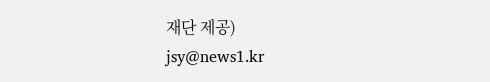재단 제공)
jsy@news1.kr